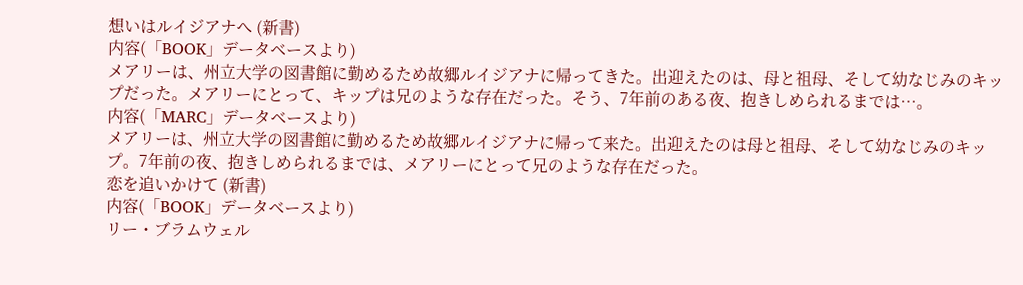想いはルイジアナへ (新書)
内容(「BOOK」データベースより)
メアリーは、州立大学の図書館に勤めるため故郷ルイジアナに帰ってきた。出迎えたのは、母と祖母、そして幼なじみのキップだった。メアリーにとって、キップは兄のような存在だった。そう、7年前のある夜、抱きしめられるまでは…。
内容(「MARC」データベースより)
メアリーは、州立大学の図書館に勤めるため故郷ルイジアナに帰って来た。出迎えたのは母と祖母、そして幼なじみのキップ。7年前の夜、抱きしめられるまでは、メアリーにとって兄のような存在だった。
恋を追いかけて (新書)
内容(「BOOK」データベースより)
リー・ブラムウェル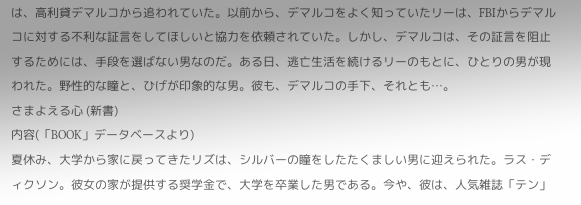は、高利貸デマルコから追われていた。以前から、デマルコをよく知っていたリーは、FBIからデマルコに対する不利な証言をしてほしいと協力を依頼されていた。しかし、デマルコは、その証言を阻止するためには、手段を選ばない男なのだ。ある日、逃亡生活を続けるリーのもとに、ひとりの男が現われた。野性的な瞳と、ひげが印象的な男。彼も、デマルコの手下、それとも…。
さまよえる心 (新書)
内容(「BOOK」データベースより)
夏休み、大学から家に戻ってきたリズは、シルバーの瞳をしたたくましい男に迎えられた。ラス・ディクソン。彼女の家が提供する奨学金で、大学を卒業した男である。今や、彼は、人気雑誌「テン」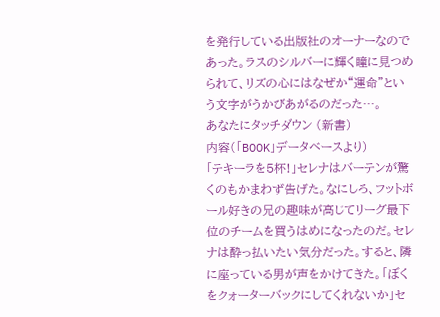を発行している出版社のオーナーなのであった。ラスのシルバーに輝く瞳に見つめられて、リズの心にはなぜか“運命”という文字がうかびあがるのだった…。
あなたにタッチダウン (新書)
内容(「BOOK」データベースより)
「テキーラを5杯!」セレナはバーテンが驚くのもかまわず告げた。なにしろ、フットボール好きの兄の趣味が高じてリーグ最下位のチームを買うはめになったのだ。セレナは酔っ払いたい気分だった。すると、隣に座っている男が声をかけてきた。「ぼくをクォーターバックにしてくれないか」セ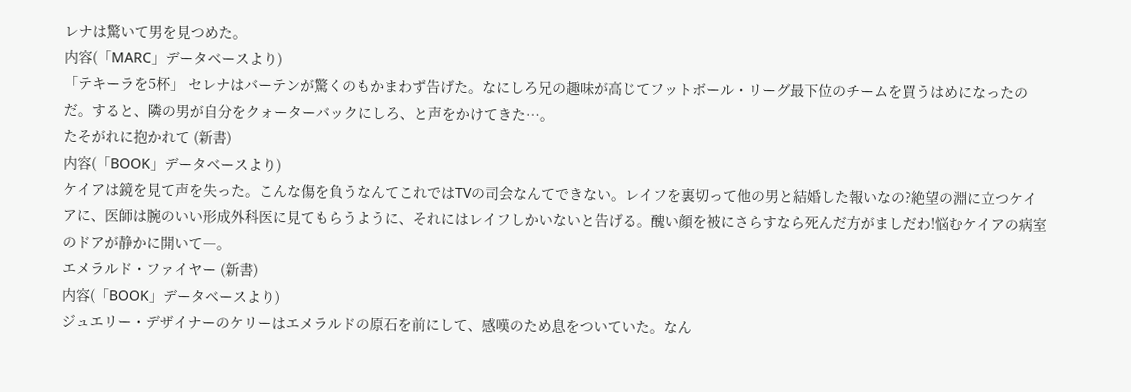レナは驚いて男を見つめた。
内容(「MARC」データベースより)
「テキーラを5杯」 セレナはバーテンが驚くのもかまわず告げた。なにしろ兄の趣味が高じてフットボール・リーグ最下位のチームを買うはめになったのだ。すると、隣の男が自分をクォーターバックにしろ、と声をかけてきた…。
たそがれに抱かれて (新書)
内容(「BOOK」データベースより)
ケイアは鏡を見て声を失った。こんな傷を負うなんてこれではTVの司会なんてできない。レイフを裏切って他の男と結婚した報いなの?絶望の淵に立つケイアに、医師は腕のいい形成外科医に見てもらうように、それにはレイフしかいないと告げる。醜い顔を被にさらすなら死んだ方がましだわ!悩むケイアの病室のドアが静かに開いて―。
エメラルド・ファイヤー (新書)
内容(「BOOK」データベースより)
ジュエリー・デザイナーのケリーはエメラルドの原石を前にして、感嘆のため息をついていた。なん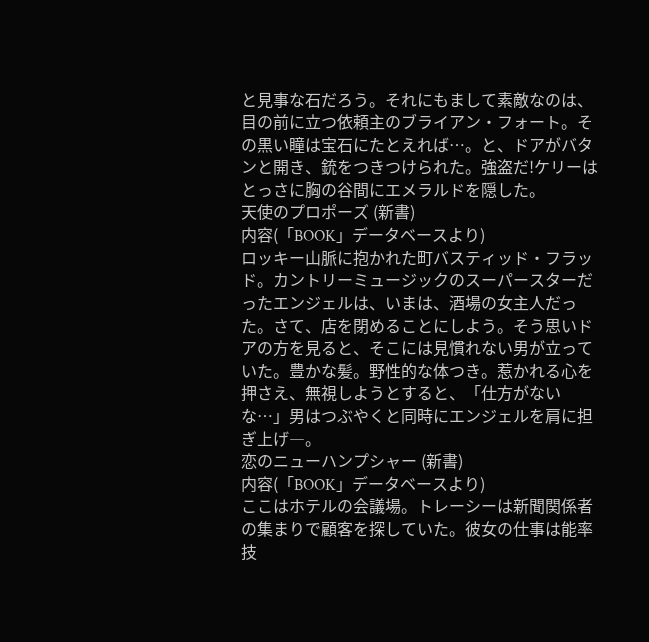と見事な石だろう。それにもまして素敵なのは、目の前に立つ依頼主のブライアン・フォート。その黒い瞳は宝石にたとえれば…。と、ドアがバタンと開き、銃をつきつけられた。強盗だ!ケリーはとっさに胸の谷間にエメラルドを隠した。
天使のプロポーズ (新書)
内容(「BOOK」データベースより)
ロッキー山脈に抱かれた町バスティッド・フラッド。カントリーミュージックのスーパースターだったエンジェルは、いまは、酒場の女主人だった。さて、店を閉めることにしよう。そう思いドアの方を見ると、そこには見慣れない男が立っていた。豊かな髪。野性的な体つき。惹かれる心を押さえ、無視しようとすると、「仕方がないな…」男はつぶやくと同時にエンジェルを肩に担ぎ上げ―。
恋のニューハンプシャー (新書)
内容(「BOOK」データベースより)
ここはホテルの会議場。トレーシーは新聞関係者の集まりで顧客を探していた。彼女の仕事は能率技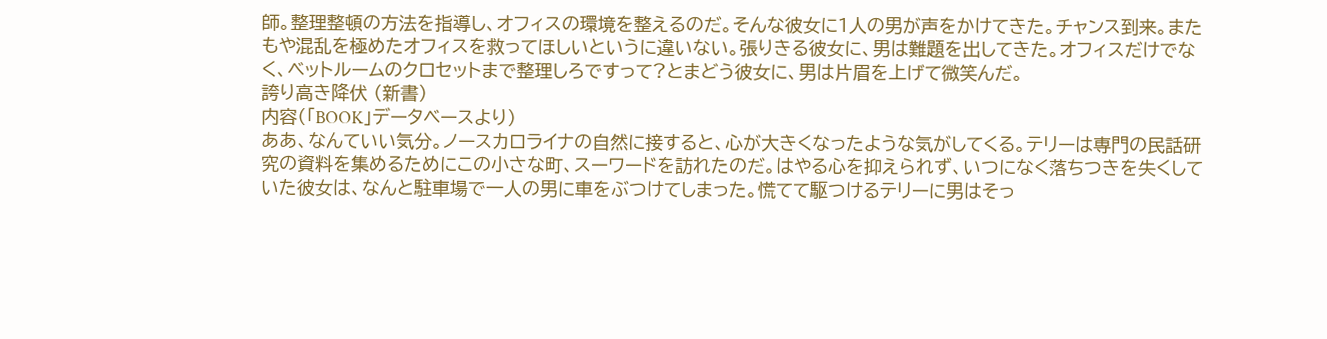師。整理整頓の方法を指導し、オフィスの環境を整えるのだ。そんな彼女に1人の男が声をかけてきた。チャンス到来。またもや混乱を極めたオフィスを救ってほしいというに違いない。張りきる彼女に、男は難題を出してきた。オフィスだけでなく、ベットルームのクロセットまで整理しろですって?とまどう彼女に、男は片眉を上げて微笑んだ。
誇り高き降伏 (新書)
内容(「BOOK」データベースより)
ああ、なんていい気分。ノースカロライナの自然に接すると、心が大きくなったような気がしてくる。テリーは専門の民話研究の資料を集めるためにこの小さな町、スーワードを訪れたのだ。はやる心を抑えられず、いつになく落ちつきを失くしていた彼女は、なんと駐車場で一人の男に車をぶつけてしまった。慌てて駆つけるテリーに男はそっ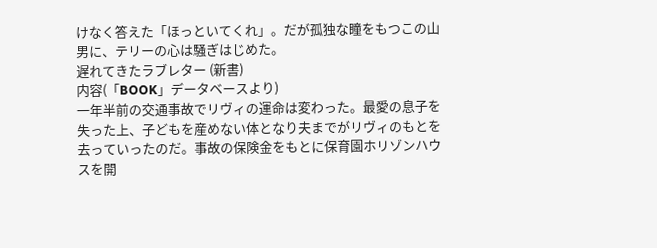けなく答えた「ほっといてくれ」。だが孤独な瞳をもつこの山男に、テリーの心は騒ぎはじめた。
遅れてきたラブレター (新書)
内容(「BOOK」データベースより)
一年半前の交通事故でリヴィの運命は変わった。最愛の息子を失った上、子どもを産めない体となり夫までがリヴィのもとを去っていったのだ。事故の保険金をもとに保育園ホリゾンハウスを開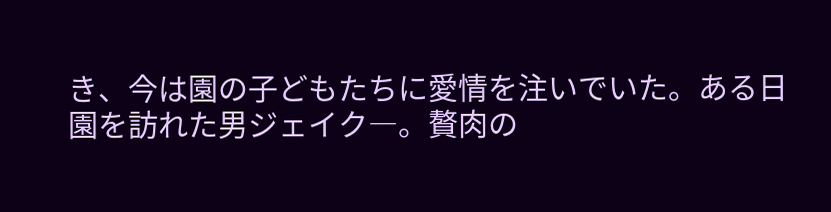き、今は園の子どもたちに愛情を注いでいた。ある日園を訪れた男ジェイク―。贅肉の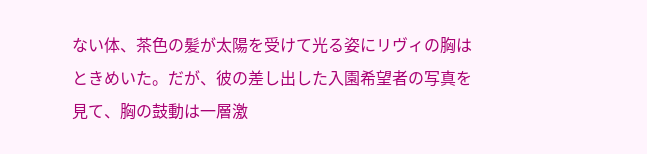ない体、茶色の髪が太陽を受けて光る姿にリヴィの胸はときめいた。だが、彼の差し出した入園希望者の写真を見て、胸の鼓動は一層激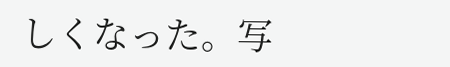しくなった。写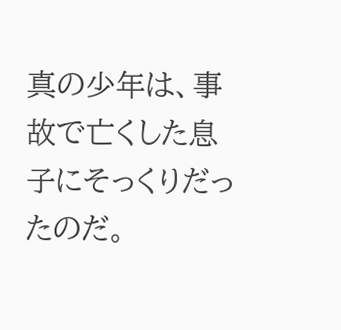真の少年は、事故で亡くした息子にそっくりだったのだ。